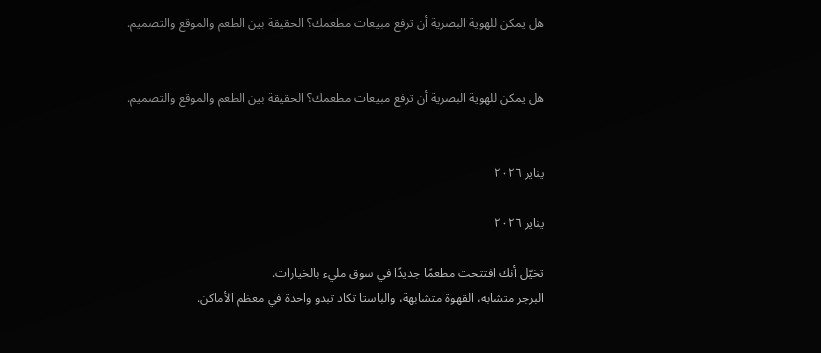هل يمكن للهوية البصرية أن ترفع مبيعات مطعمك؟ الحقيقة بين الطعم والموقع والتصميم.


هل يمكن للهوية البصرية أن ترفع مبيعات مطعمك؟ الحقيقة بين الطعم والموقع والتصميم.


يناير ٢٠٢٦

يناير ٢٠٢٦

تخيّل أنك افتتحت مطعمًا جديدًا في سوق مليء بالخيارات.
البرجر متشابه، القهوة متشابهة، والباستا تكاد تبدو واحدة في معظم الأماكن.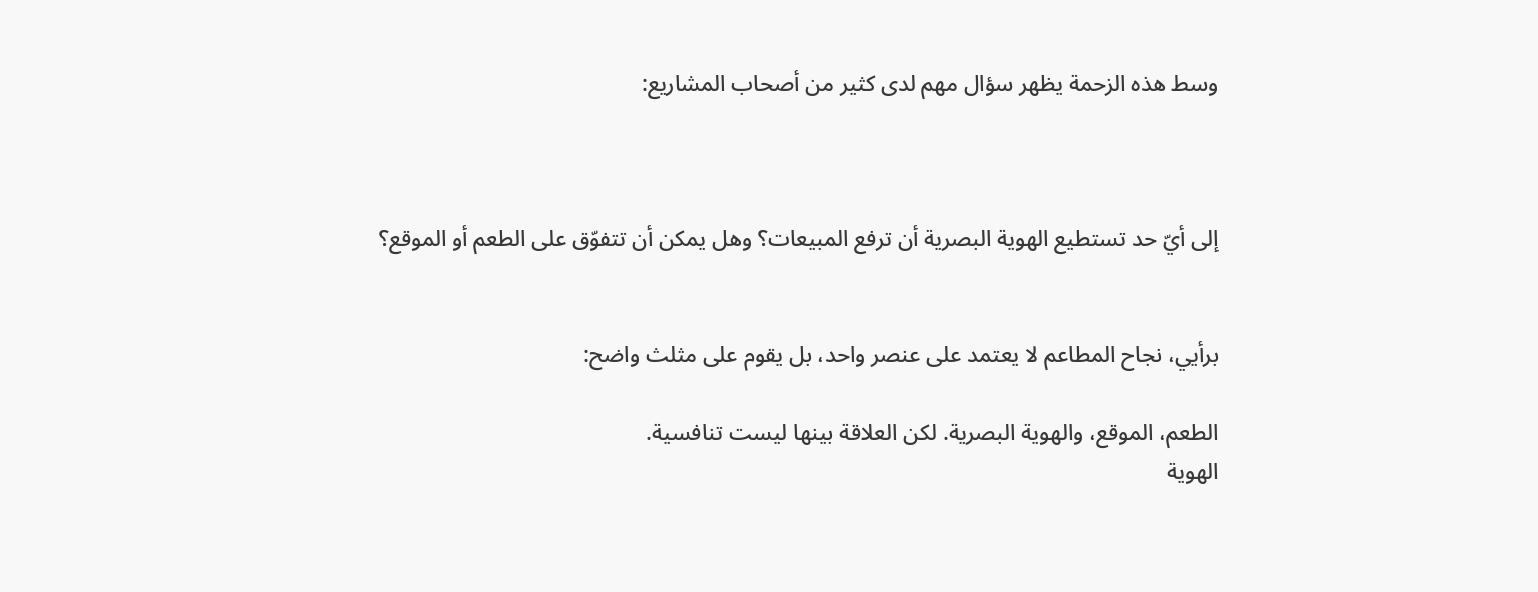وسط هذه الزحمة يظهر سؤال مهم لدى كثير من أصحاب المشاريع:



إلى أيّ حد تستطيع الهوية البصرية أن ترفع المبيعات؟ وهل يمكن أن تتفوّق على الطعم أو الموقع؟


برأيي، نجاح المطاعم لا يعتمد على عنصر واحد، بل يقوم على مثلث واضح:

الطعم، الموقع، والهوية البصرية. لكن العلاقة بينها ليست تنافسية.
الهوية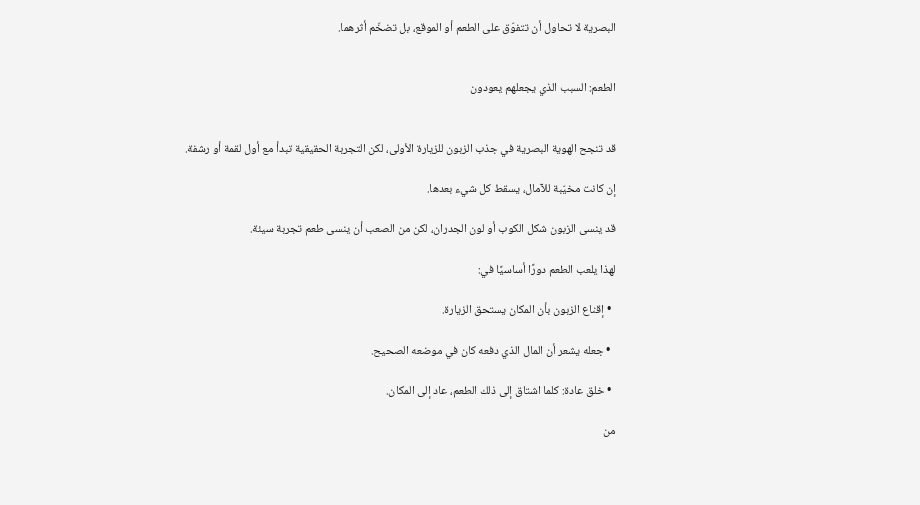البصرية لا تحاول أن تتفوّق على الطعم أو الموقع، بل تضخّم أثرهما.


الطعم: السبب الذي يجعلهم يعودون


قد تنجح الهوية البصرية في جذب الزبون للزيارة الأولى، لكن التجربة الحقيقية تبدأ مع أول لقمة أو رشفة.

إن كانت مخيّبة للآمال، يسقط كل شيء بعدها.

قد ينسى الزبون شكل الكوب أو لون الجدران، لكن من الصعب أن ينسى طعم تجربة سيئة.

لهذا يلعب الطعم دورًا أساسيًا في:

  • إقناع الزبون بأن المكان يستحق الزيارة.

  • جعله يشعر أن المال الذي دفعه كان في موضعه الصحيح.

  • خلق عادة: كلما اشتاق إلى ذلك الطعم، عاد إلى المكان.

من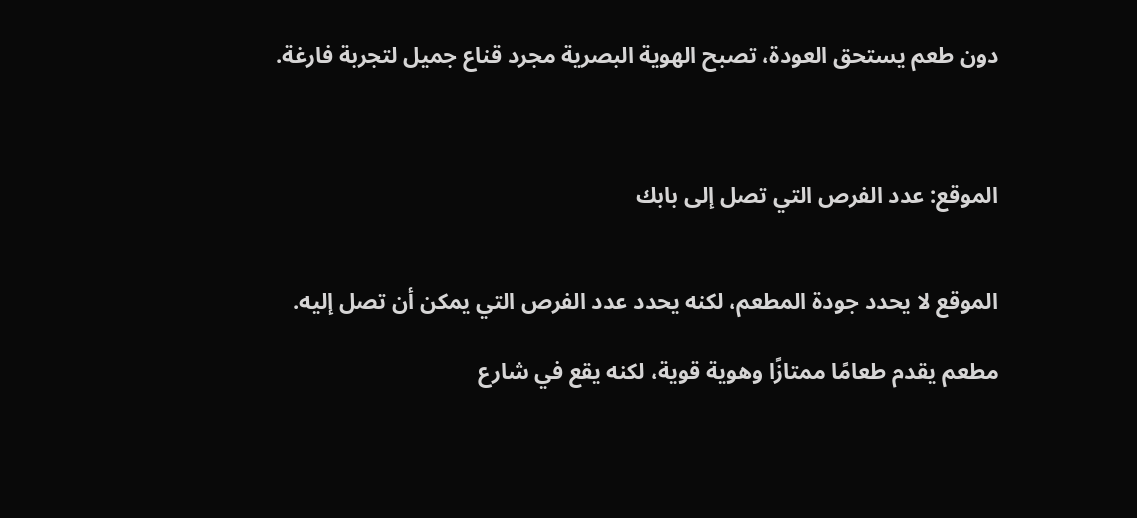دون طعم يستحق العودة، تصبح الهوية البصرية مجرد قناع جميل لتجربة فارغة.



الموقع: عدد الفرص التي تصل إلى بابك


الموقع لا يحدد جودة المطعم، لكنه يحدد عدد الفرص التي يمكن أن تصل إليه.

مطعم يقدم طعامًا ممتازًا وهوية قوية، لكنه يقع في شارع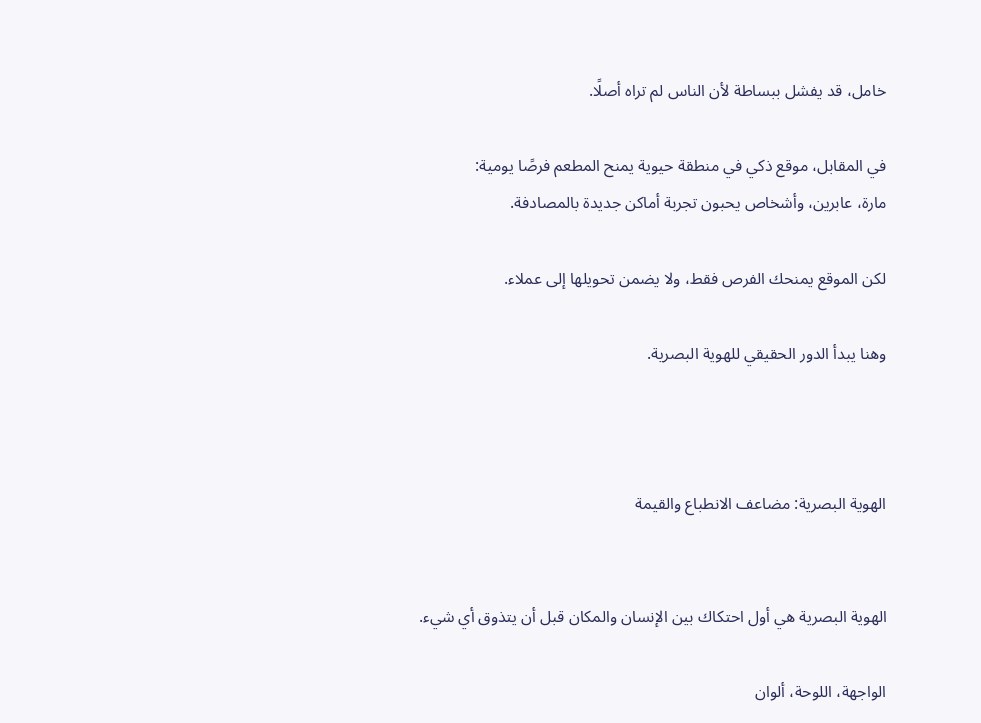خامل، قد يفشل ببساطة لأن الناس لم تراه أصلًا.

في المقابل، موقع ذكي في منطقة حيوية يمنح المطعم فرصًا يومية:
مارة، عابرين، وأشخاص يحبون تجربة أماكن جديدة بالمصادفة.

لكن الموقع يمنحك الفرص فقط، ولا يضمن تحويلها إلى عملاء.

وهنا يبدأ الدور الحقيقي للهوية البصرية.



الهوية البصرية: مضاعف الانطباع والقيمة


الهوية البصرية هي أول احتكاك بين الإنسان والمكان قبل أن يتذوق أي شيء.

الواجهة، اللوحة، ألوان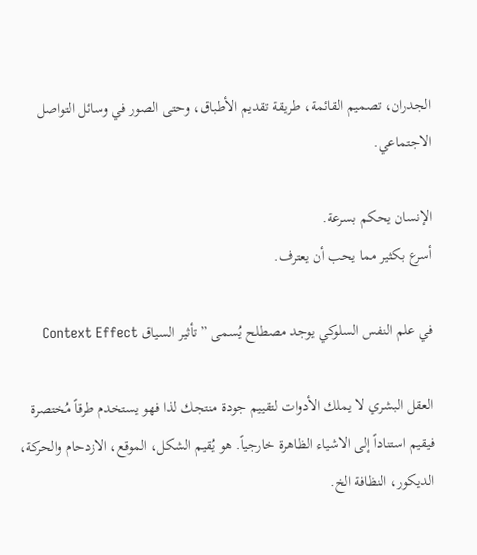الجدران، تصميم القائمة، طريقة تقديم الأطباق، وحتى الصور في وسائل التواصل الاجتماعي.

الإنسان يحكم بسرعة.
أسرع بكثير مما يحب أن يعترف.

في علم النفس السلوكي يوجد مصطلح يُسمى ”تأثير السياق Context Effect

العقل البشري لا يملك الأدوات لتقييم جودة منتجك لذا فهو يستخدم طرقاً مُختصرة فيقيم استناداً إلى الاشياء الظاهرة خارجياً. هو يُقيم الشكل، الموقع، الازدحام والحركة، الديكور، النظافة الخ.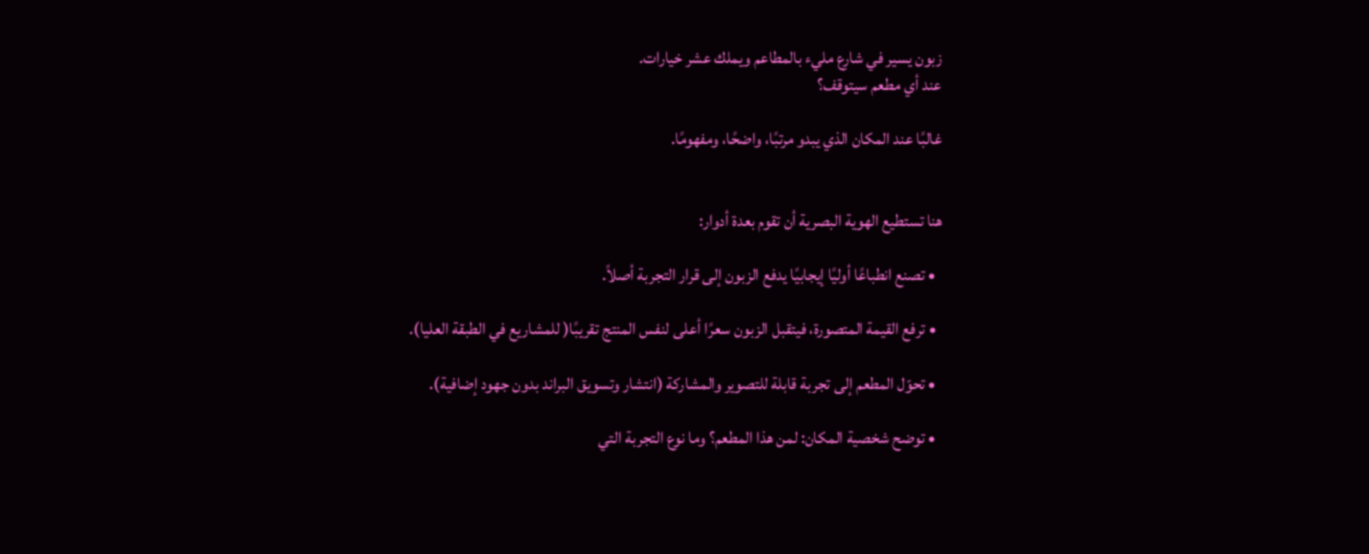زبون يسير في شارع مليء بالمطاعم ويملك عشر خيارات.
عند أي مطعم سيتوقف؟

غالبًا عند المكان الذي يبدو مرتبًا، واضحًا، ومفهومًا.


هنا تستطيع الهوية البصرية أن تقوم بعدة أدوار:

  • تصنع انطباعًا أوليًا إيجابيًا يدفع الزبون إلى قرار التجربة أصلاً.

  • ترفع القيمة المتصورة، فيتقبل الزبون سعرًا أعلى لنفس المنتج تقريبًا( للمشاريع في الطبقة العليا).

  • تحوّل المطعم إلى تجربة قابلة للتصوير والمشاركة (انتشار وتسويق البراند بدون جهود إضافية).

  • توضح شخصية المكان: لمن هذا المطعم؟ وما نوع التجربة التي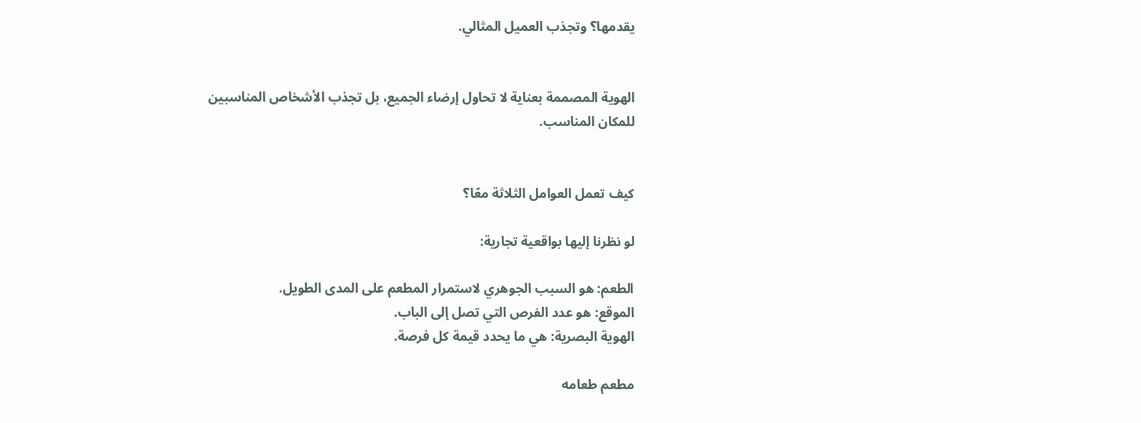يقدمها؟ وتجذب العميل المثالي.


الهوية المصممة بعناية لا تحاول إرضاء الجميع، بل تجذب الأشخاص المناسبين للمكان المناسب.


كيف تعمل العوامل الثلاثة معًا؟

لو نظرنا إليها بواقعية تجارية:

الطعم: هو السبب الجوهري لاستمرار المطعم على المدى الطويل.
الموقع: هو عدد الفرص التي تصل إلى الباب.
الهوية البصرية: هي ما يحدد قيمة كل فرصة.

مطعم طعامه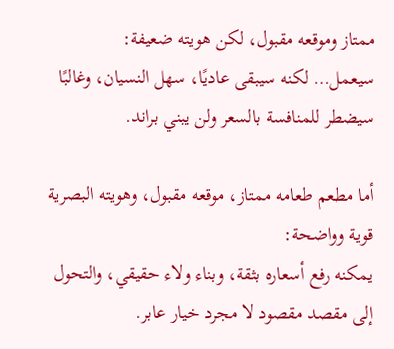ممتاز وموقعه مقبول، لكن هويته ضعيفة:
سيعمل… لكنه سيبقى عاديًا، سهل النسيان، وغالبًا سيضطر للمنافسة بالسعر ولن يبني براند.

أما مطعم طعامه ممتاز، موقعه مقبول، وهويته البصرية قوية وواضحة:
يمكنه رفع أسعاره بثقة، وبناء ولاء حقيقي، والتحول إلى مقصد مقصود لا مجرد خيار عابر.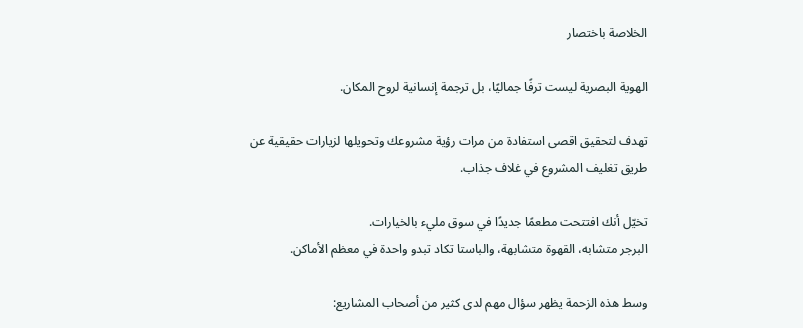الخلاصة باختصار

الهوية البصرية ليست ترفًا جماليًا، بل ترجمة إنسانية لروح المكان.

تهدف لتحقيق اقصى استفادة من مرات رؤية مشروعك وتحويلها لزيارات حقيقية عن طريق تغليف المشروع في غلاف جذاب.

تخيّل أنك افتتحت مطعمًا جديدًا في سوق مليء بالخيارات.
البرجر متشابه، القهوة متشابهة، والباستا تكاد تبدو واحدة في معظم الأماكن.

وسط هذه الزحمة يظهر سؤال مهم لدى كثير من أصحاب المشاريع: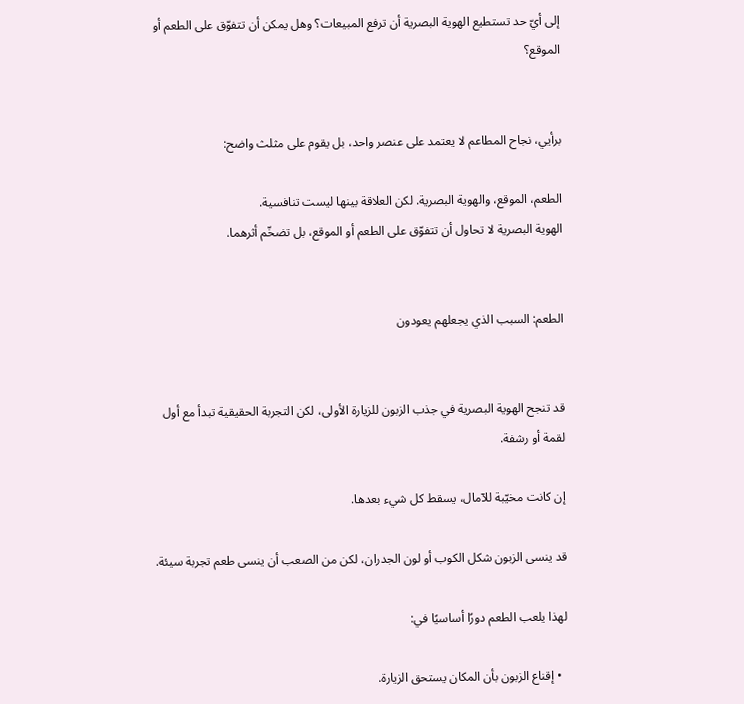إلى أيّ حد تستطيع الهوية البصرية أن ترفع المبيعات؟ وهل يمكن أن تتفوّق على الطعم أو الموقع؟


برأيي، نجاح المطاعم لا يعتمد على عنصر واحد، بل يقوم على مثلث واضح:

الطعم، الموقع، والهوية البصرية. لكن العلاقة بينها ليست تنافسية.
الهوية البصرية لا تحاول أن تتفوّق على الطعم أو الموقع، بل تضخّم أثرهما.


الطعم: السبب الذي يجعلهم يعودون


قد تنجح الهوية البصرية في جذب الزبون للزيارة الأولى، لكن التجربة الحقيقية تبدأ مع أول لقمة أو رشفة.

إن كانت مخيّبة للآمال، يسقط كل شيء بعدها.

قد ينسى الزبون شكل الكوب أو لون الجدران، لكن من الصعب أن ينسى طعم تجربة سيئة.

لهذا يلعب الطعم دورًا أساسيًا في:

  • إقناع الزبون بأن المكان يستحق الزيارة.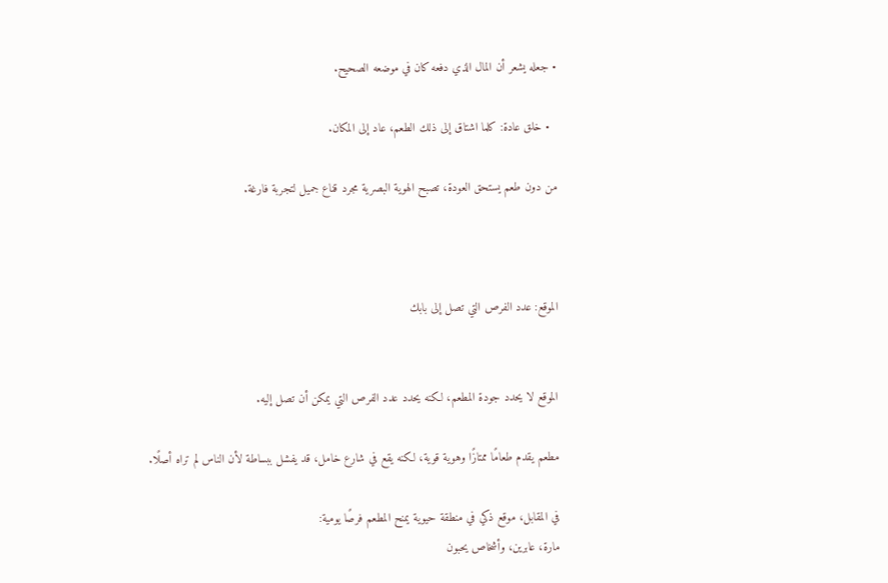• جعله يشعر أن المال الذي دفعه كان في موضعه الصحيح.

  • خلق عادة: كلما اشتاق إلى ذلك الطعم، عاد إلى المكان.

من دون طعم يستحق العودة، تصبح الهوية البصرية مجرد قناع جميل لتجربة فارغة.



الموقع: عدد الفرص التي تصل إلى بابك


الموقع لا يحدد جودة المطعم، لكنه يحدد عدد الفرص التي يمكن أن تصل إليه.

مطعم يقدم طعامًا ممتازًا وهوية قوية، لكنه يقع في شارع خامل، قد يفشل ببساطة لأن الناس لم تراه أصلًا.

في المقابل، موقع ذكي في منطقة حيوية يمنح المطعم فرصًا يومية:
مارة، عابرين، وأشخاص يحبون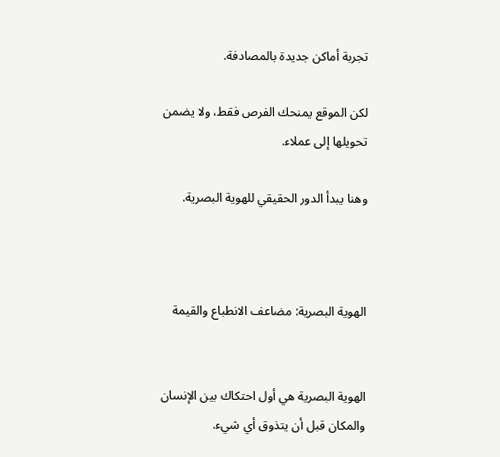تجربة أماكن جديدة بالمصادفة.

لكن الموقع يمنحك الفرص فقط، ولا يضمن تحويلها إلى عملاء.

وهنا يبدأ الدور الحقيقي للهوية البصرية.



الهوية البصرية: مضاعف الانطباع والقيمة


الهوية البصرية هي أول احتكاك بين الإنسان والمكان قبل أن يتذوق أي شيء.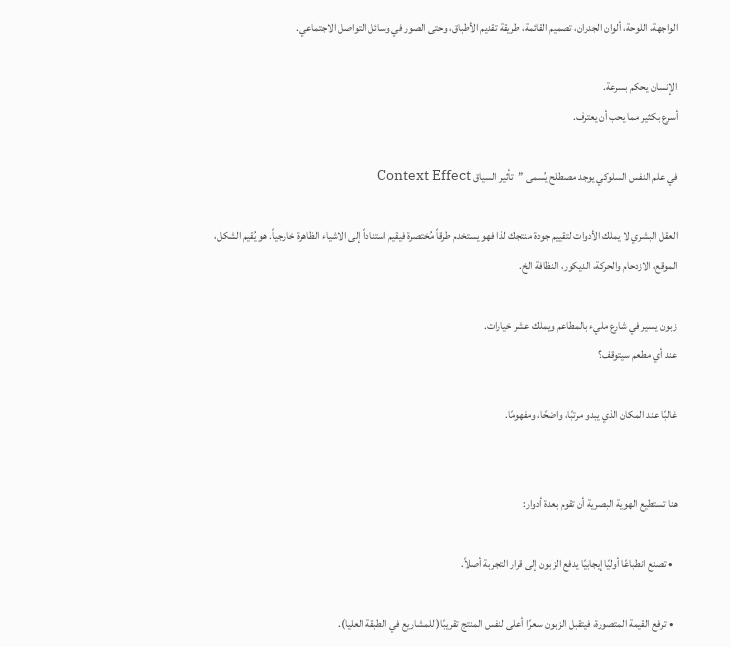الواجهة، اللوحة، ألوان الجدران، تصميم القائمة، طريقة تقديم الأطباق، وحتى الصور في وسائل التواصل الاجتماعي.

الإنسان يحكم بسرعة.
أسرع بكثير مما يحب أن يعترف.

في علم النفس السلوكي يوجد مصطلح يُسمى ”تأثير السياق Context Effect

العقل البشري لا يملك الأدوات لتقييم جودة منتجك لذا فهو يستخدم طرقاً مُختصرة فيقيم استناداً إلى الاشياء الظاهرة خارجياً. هو يُقيم الشكل، الموقع، الازدحام والحركة، الديكور، النظافة الخ.

زبون يسير في شارع مليء بالمطاعم ويملك عشر خيارات.
عند أي مطعم سيتوقف؟

غالبًا عند المكان الذي يبدو مرتبًا، واضحًا، ومفهومًا.


هنا تستطيع الهوية البصرية أن تقوم بعدة أدوار:

  • تصنع انطباعًا أوليًا إيجابيًا يدفع الزبون إلى قرار التجربة أصلاً.

  • ترفع القيمة المتصورة، فيتقبل الزبون سعرًا أعلى لنفس المنتج تقريبًا( للمشاريع في الطبقة العليا).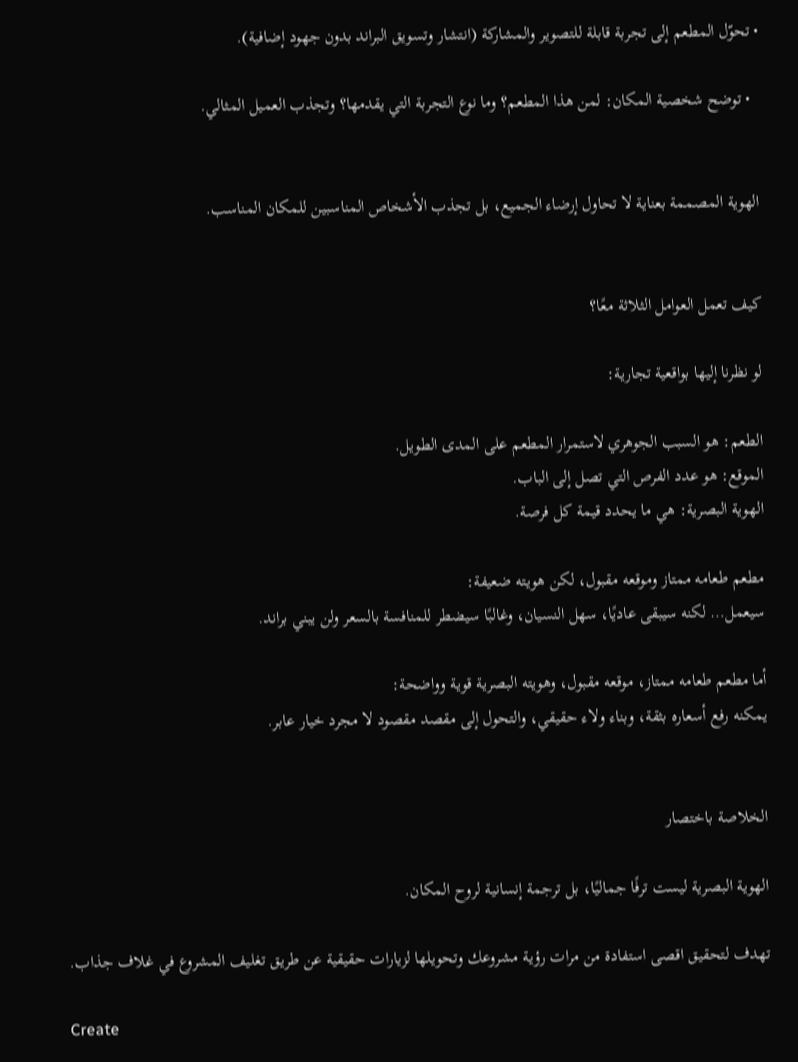• تحوّل المطعم إلى تجربة قابلة للتصوير والمشاركة (انتشار وتسويق البراند بدون جهود إضافية).

  • توضح شخصية المكان: لمن هذا المطعم؟ وما نوع التجربة التي يقدمها؟ وتجذب العميل المثالي.


الهوية المصممة بعناية لا تحاول إرضاء الجميع، بل تجذب الأشخاص المناسبين للمكان المناسب.


كيف تعمل العوامل الثلاثة معًا؟

لو نظرنا إليها بواقعية تجارية:

الطعم: هو السبب الجوهري لاستمرار المطعم على المدى الطويل.
الموقع: هو عدد الفرص التي تصل إلى الباب.
الهوية البصرية: هي ما يحدد قيمة كل فرصة.

مطعم طعامه ممتاز وموقعه مقبول، لكن هويته ضعيفة:
سيعمل… لكنه سيبقى عاديًا، سهل النسيان، وغالبًا سيضطر للمنافسة بالسعر ولن يبني براند.

أما مطعم طعامه ممتاز، موقعه مقبول، وهويته البصرية قوية وواضحة:
يمكنه رفع أسعاره بثقة، وبناء ولاء حقيقي، والتحول إلى مقصد مقصود لا مجرد خيار عابر.


الخلاصة باختصار

الهوية البصرية ليست ترفًا جماليًا، بل ترجمة إنسانية لروح المكان.

تهدف لتحقيق اقصى استفادة من مرات رؤية مشروعك وتحويلها لزيارات حقيقية عن طريق تغليف المشروع في غلاف جذاب.

Create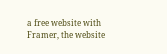a free website with Framer, the website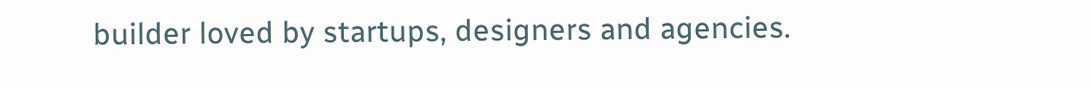builder loved by startups, designers and agencies.